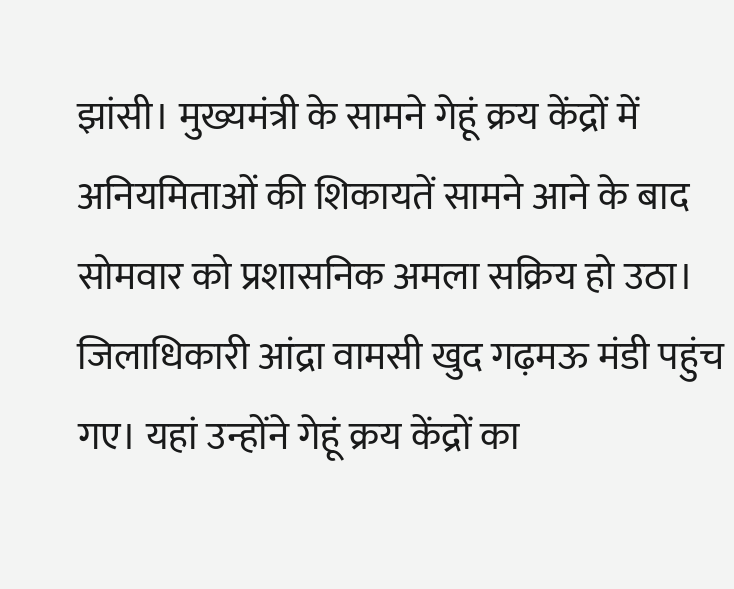झांसी। मुख्यमंत्री के सामने गेहूं क्रय केंद्रों में अनियमिताओं की शिकायतें सामने आने के बाद सोमवार को प्रशासनिक अमला सक्रिय हो उठा। जिलाधिकारी आंद्रा वामसी खुद गढ़मऊ मंडी पहुंच गए। यहां उन्होंने गेहूं क्रय केंद्रों का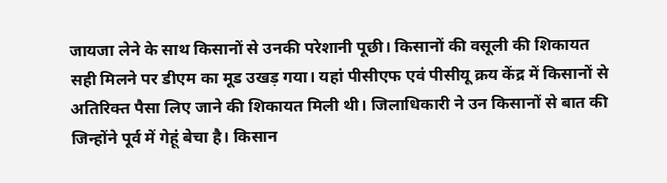जायजा लेने के साथ किसानों से उनकी परेशानी पूछी। किसानों की वसूली की शिकायत सही मिलने पर डीएम का मूड उखड़ गया। यहां पीसीएफ एवं पीसीयू क्रय केंद्र में किसानों से अतिरिक्त पैसा लिए जाने की शिकायत मिली थी। जिलाधिकारी ने उन किसानों से बात की जिन्होंने पूर्व में गेहूं बेचा है। किसान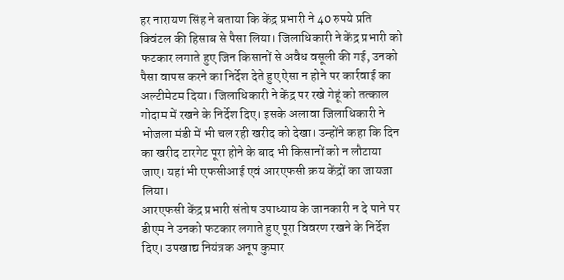हर नारायण सिंह ने बताया कि केंद्र प्रभारी ने 40 रुपये प्रति क्विंटल की हिसाब से पैसा लिया। जिलाधिकारी ने केंद्र प्रभारी को फटकार लगाते हुए जिन किसानों से अवैध वसूली की गई, उनको पैसा वापस करने का निर्देश देते हुए ऐसा न होने पर कार्रवाई का अल्टीमेटम दिया। जिलाधिकारी ने केंद्र पर रखे गेहूं को तत्काल गोदाम में रखने के निर्देश दिए। इसके अलावा जिलाधिकारी ने भोजला मंडी में भी चल रही खरीद को देखा। उन्होंने कहा कि दिन का खरीद टारगेट पूरा होने के बाद भी किसानों को न लौटाया जाए। यहां भी एफसीआई एवं आरएफसी क्रय केंद्रों का जायजा लिया।
आरएफसी केंद्र प्रभारी संतोष उपाध्याय के जानकारी न दे पाने पर डीएम ने उनको फटकार लगाते हुए पूरा विवरण रखने के निर्देश दिए। उपखाद्य नियंत्रक अनूप कुमार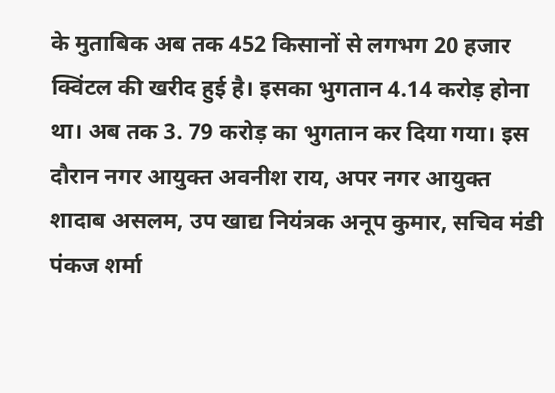के मुताबिक अब तक 452 किसानों से लगभग 20 हजार क्विंटल की खरीद हुई है। इसका भुगतान 4.14 करोड़ होना था। अब तक 3. 79 करोड़ का भुगतान कर दिया गया। इस दौरान नगर आयुक्त अवनीश राय, अपर नगर आयुक्त शादाब असलम, उप खाद्य नियंत्रक अनूप कुमार, सचिव मंडी पंकज शर्मा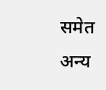समेत अन्य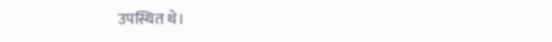उपस्थित थे।